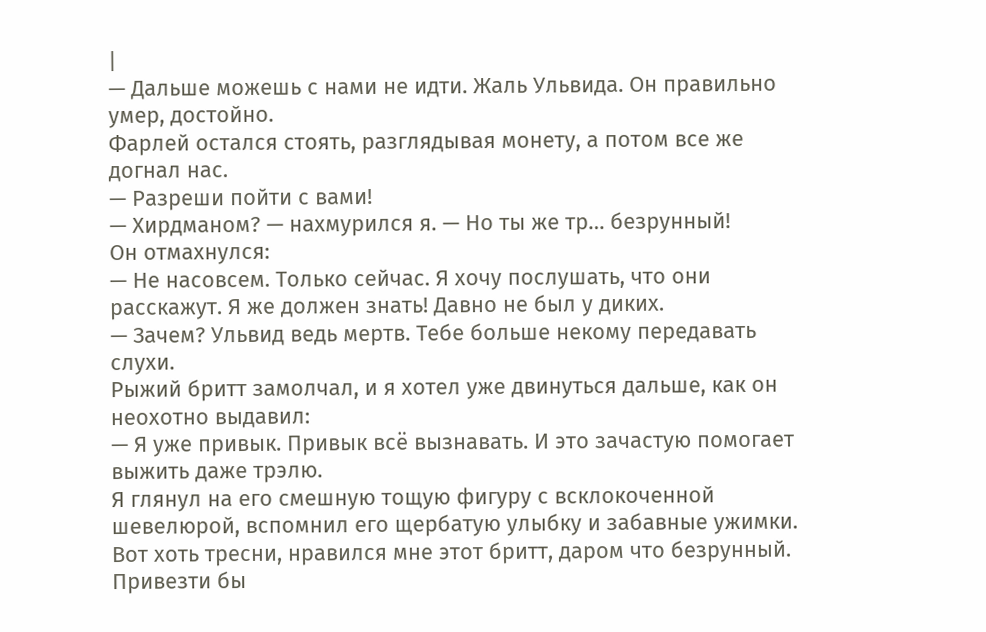|
— Дальше можешь с нами не идти. Жаль Ульвида. Он правильно умер, достойно.
Фарлей остался стоять, разглядывая монету, а потом все же догнал нас.
— Разреши пойти с вами!
— Хирдманом? — нахмурился я. — Но ты же тр… безрунный!
Он отмахнулся:
— Не насовсем. Только сейчас. Я хочу послушать, что они расскажут. Я же должен знать! Давно не был у диких.
— Зачем? Ульвид ведь мертв. Тебе больше некому передавать слухи.
Рыжий бритт замолчал, и я хотел уже двинуться дальше, как он неохотно выдавил:
— Я уже привык. Привык всё вызнавать. И это зачастую помогает выжить даже трэлю.
Я глянул на его смешную тощую фигуру с всклокоченной шевелюрой, вспомнил его щербатую улыбку и забавные ужимки. Вот хоть тресни, нравился мне этот бритт, даром что безрунный. Привезти бы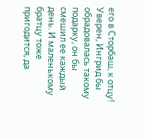его в Сторбаш, к отцу! Уверен, Ингрид бы обрадовалась такому подарку, он бы смешил ее каждый день. И маленькому братцу тоже пригодится, да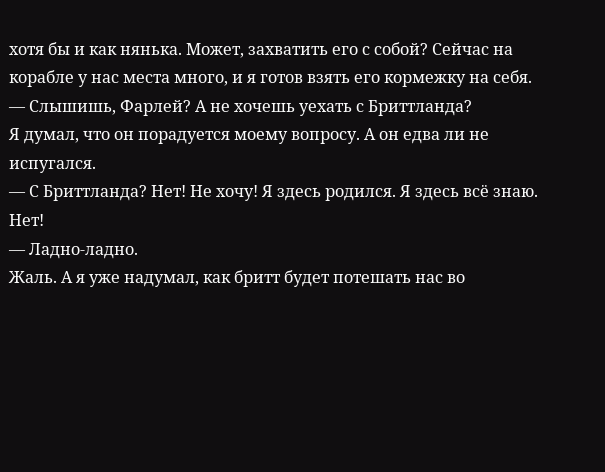хотя бы и как нянька. Может, захватить его с собой? Сейчас на корабле у нас места много, и я готов взять его кормежку на себя.
— Слышишь, Фарлей? А не хочешь уехать с Бриттланда?
Я думал, что он порадуется моему вопросу. А он едва ли не испугался.
— С Бриттланда? Нет! Не хочу! Я здесь родился. Я здесь всё знаю. Нет!
— Ладно-ладно.
Жаль. А я уже надумал, как бритт будет потешать нас во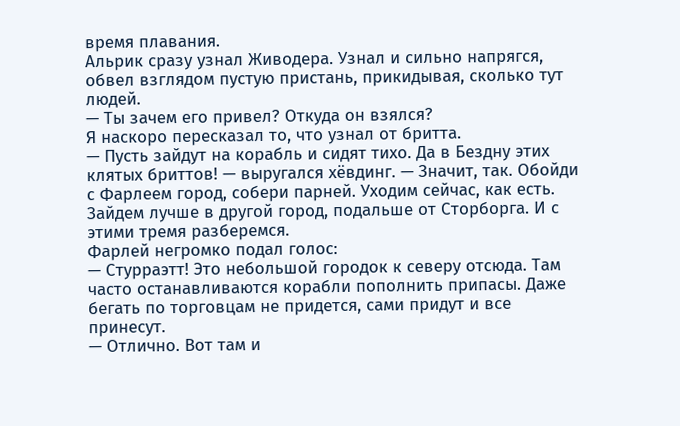время плавания.
Альрик сразу узнал Живодера. Узнал и сильно напрягся, обвел взглядом пустую пристань, прикидывая, сколько тут людей.
— Ты зачем его привел? Откуда он взялся?
Я наскоро пересказал то, что узнал от бритта.
— Пусть зайдут на корабль и сидят тихо. Да в Бездну этих клятых бриттов! — выругался хёвдинг. — Значит, так. Обойди с Фарлеем город, собери парней. Уходим сейчас, как есть. Зайдем лучше в другой город, подальше от Сторборга. И с этими тремя разберемся.
Фарлей негромко подал голос:
— Стурраэтт! Это небольшой городок к северу отсюда. Там часто останавливаются корабли пополнить припасы. Даже бегать по торговцам не придется, сами придут и все принесут.
— Отлично. Вот там и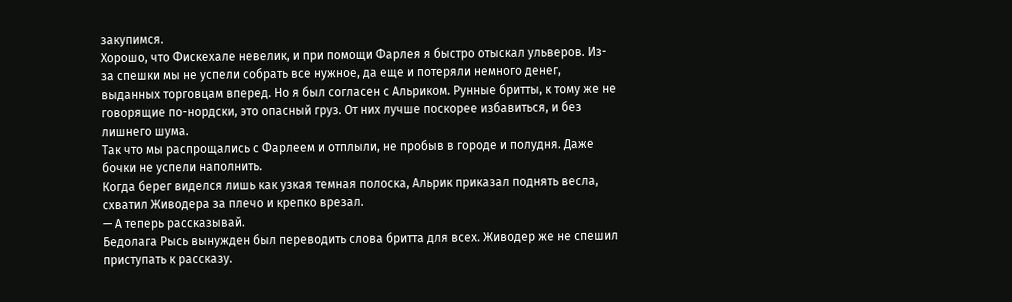закупимся.
Хорошо, что Фискехале невелик, и при помощи Фарлея я быстро отыскал ульверов. Из-за спешки мы не успели собрать все нужное, да еще и потеряли немного денег, выданных торговцам вперед. Но я был согласен с Альриком. Рунные бритты, к тому же не говорящие по-нордски, это опасный груз. От них лучше поскорее избавиться, и без лишнего шума.
Так что мы распрощались с Фарлеем и отплыли, не пробыв в городе и полудня. Даже бочки не успели наполнить.
Когда берег виделся лишь как узкая темная полоска, Альрик приказал поднять весла, схватил Живодера за плечо и крепко врезал.
— А теперь рассказывай.
Бедолага Рысь вынужден был переводить слова бритта для всех. Живодер же не спешил приступать к рассказу.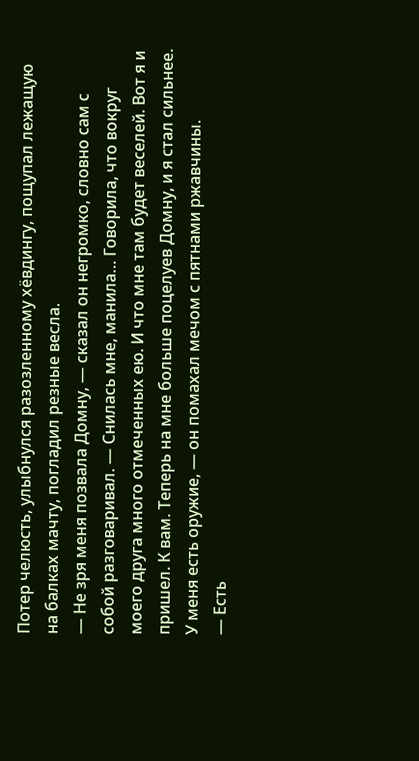Потер челюсть, улыбнулся разозленному хёвдингу, пощупал лежащую на балках мачту, погладил резные весла.
— Не зря меня позвала Домну, — сказал он негромко, словно сам с собой разговаривал. — Снилась мне, манила… Говорила, что вокруг моего друга много отмеченных ею. И что мне там будет веселей. Вот я и пришел. К вам. Теперь на мне больше поцелуев Домну, и я стал сильнее. У меня есть оружие, — он помахал мечом с пятнами ржавчины.
— Есть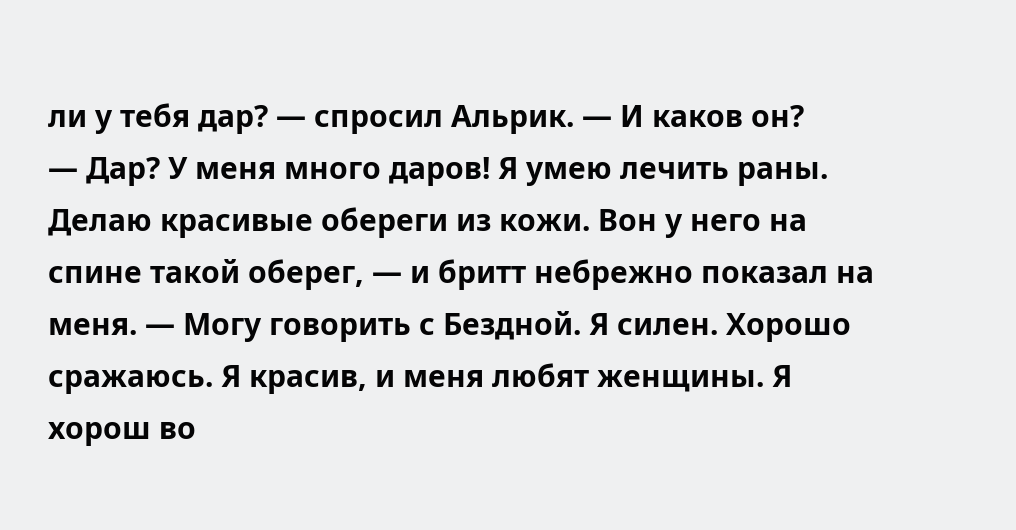ли у тебя дар? — спросил Альрик. — И каков он?
— Дар? У меня много даров! Я умею лечить раны. Делаю красивые обереги из кожи. Вон у него на спине такой оберег, — и бритт небрежно показал на меня. — Могу говорить с Бездной. Я силен. Хорошо сражаюсь. Я красив, и меня любят женщины. Я хорош во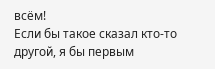всём!
Если бы такое сказал кто-то другой, я бы первым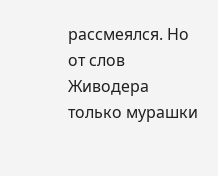рассмеялся. Но от слов Живодера только мурашки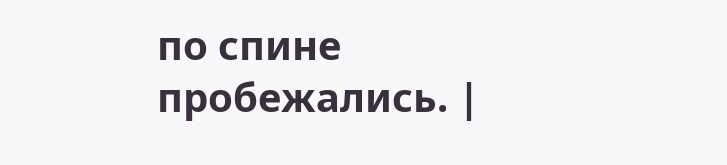по спине пробежались. |